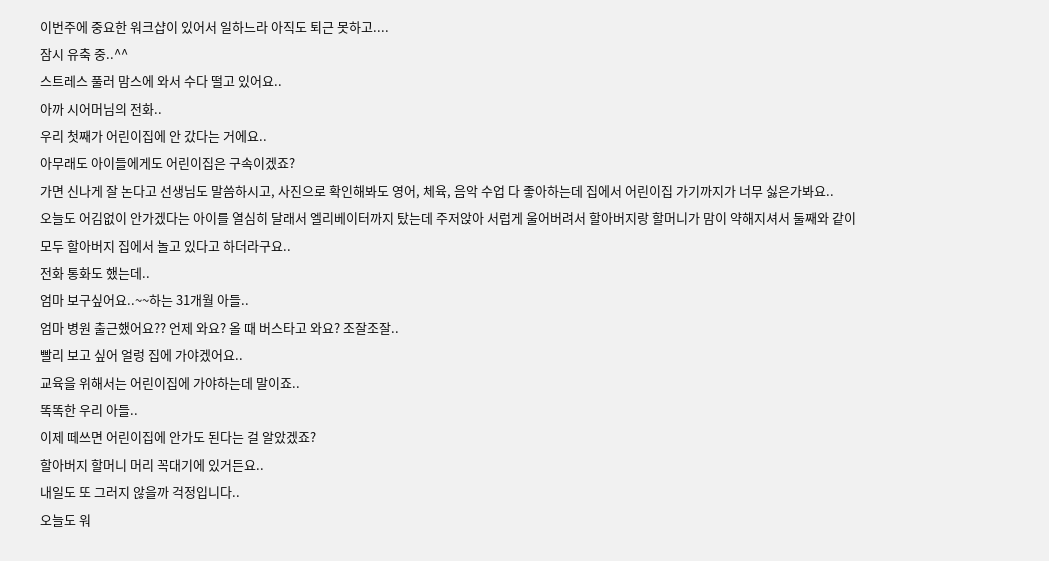이번주에 중요한 워크샵이 있어서 일하느라 아직도 퇴근 못하고....
잠시 유축 중..^^
스트레스 풀러 맘스에 와서 수다 떨고 있어요..
아까 시어머님의 전화..
우리 첫째가 어린이집에 안 갔다는 거에요..
아무래도 아이들에게도 어린이집은 구속이겠죠?
가면 신나게 잘 논다고 선생님도 말씀하시고, 사진으로 확인해봐도 영어, 체육, 음악 수업 다 좋아하는데 집에서 어린이집 가기까지가 너무 싫은가봐요..
오늘도 어김없이 안가겠다는 아이를 열심히 달래서 엘리베이터까지 탔는데 주저앉아 서럽게 울어버려서 할아버지랑 할머니가 맘이 약해지셔서 둘째와 같이 모두 할아버지 집에서 놀고 있다고 하더라구요..
전화 통화도 했는데..
엄마 보구싶어요..~~하는 31개월 아들..
엄마 병원 출근했어요?? 언제 와요? 올 때 버스타고 와요? 조잘조잘..
빨리 보고 싶어 얼렁 집에 가야겠어요..
교육을 위해서는 어린이집에 가야하는데 말이죠..
똑똑한 우리 아들..
이제 떼쓰면 어린이집에 안가도 된다는 걸 알았겠죠?
할아버지 할머니 머리 꼭대기에 있거든요..
내일도 또 그러지 않을까 걱정입니다..
오늘도 워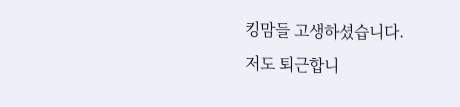킹맘들 고생하셨습니다.
저도 퇴근합니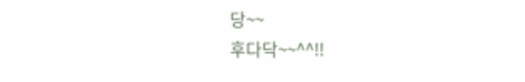당~~
후다닥~~^^!!